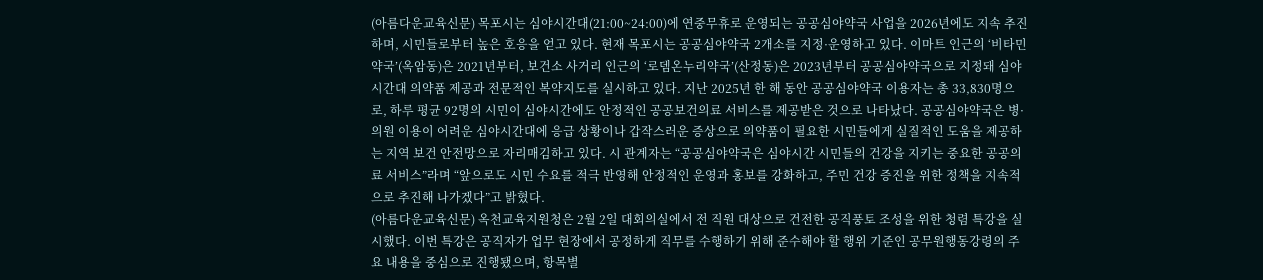(아름다운교육신문) 목포시는 심야시간대(21:00~24:00)에 연중무휴로 운영되는 공공심야약국 사업을 2026년에도 지속 추진하며, 시민들로부터 높은 호응을 얻고 있다. 현재 목포시는 공공심야약국 2개소를 지정·운영하고 있다. 이마트 인근의 ‘비타민약국’(옥암동)은 2021년부터, 보건소 사거리 인근의 ‘로뎀온누리약국’(산정동)은 2023년부터 공공심야약국으로 지정돼 심야시간대 의약품 제공과 전문적인 복약지도를 실시하고 있다. 지난 2025년 한 해 동안 공공심야약국 이용자는 총 33,830명으로, 하루 평균 92명의 시민이 심야시간에도 안정적인 공공보건의료 서비스를 제공받은 것으로 나타났다. 공공심야약국은 병·의원 이용이 어려운 심야시간대에 응급 상황이나 갑작스러운 증상으로 의약품이 필요한 시민들에게 실질적인 도움을 제공하는 지역 보건 안전망으로 자리매김하고 있다. 시 관계자는 “공공심야약국은 심야시간 시민들의 건강을 지키는 중요한 공공의료 서비스”라며 “앞으로도 시민 수요를 적극 반영해 안정적인 운영과 홍보를 강화하고, 주민 건강 증진을 위한 정책을 지속적으로 추진해 나가겠다”고 밝혔다.
(아름다운교육신문) 옥천교육지원청은 2월 2일 대회의실에서 전 직원 대상으로 건전한 공직풍토 조성을 위한 청렴 특강을 실시했다. 이번 특강은 공직자가 업무 현장에서 공정하게 직무를 수행하기 위해 준수해야 할 행위 기준인 공무원행동강령의 주요 내용을 중심으로 진행됐으며, 항목별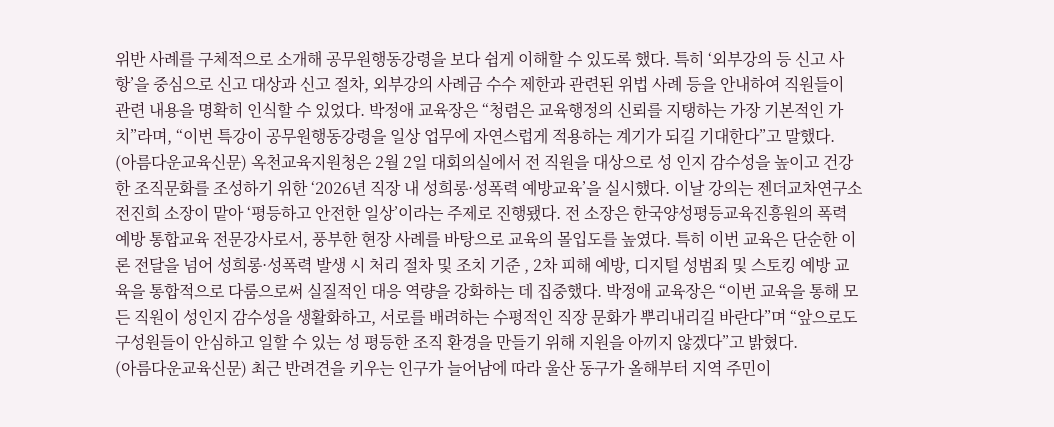위반 사례를 구체적으로 소개해 공무원행동강령을 보다 쉽게 이해할 수 있도록 했다. 특히 ‘외부강의 등 신고 사항’을 중심으로 신고 대상과 신고 절차, 외부강의 사례금 수수 제한과 관련된 위법 사례 등을 안내하여 직원들이 관련 내용을 명확히 인식할 수 있었다. 박정애 교육장은 “청렴은 교육행정의 신뢰를 지탱하는 가장 기본적인 가치”라며, “이번 특강이 공무원행동강령을 일상 업무에 자연스럽게 적용하는 계기가 되길 기대한다”고 말했다.
(아름다운교육신문) 옥천교육지원청은 2월 2일 대회의실에서 전 직원을 대상으로 성 인지 감수성을 높이고 건강한 조직문화를 조성하기 위한 ‘2026년 직장 내 성희롱·성폭력 예방교육’을 실시했다. 이날 강의는 젠더교차연구소 전진희 소장이 맡아 ‘평등하고 안전한 일상’이라는 주제로 진행됐다. 전 소장은 한국양성평등교육진흥원의 폭력 예방 통합교육 전문강사로서, 풍부한 현장 사례를 바탕으로 교육의 몰입도를 높였다. 특히 이번 교육은 단순한 이론 전달을 넘어 성희롱·성폭력 발생 시 처리 절차 및 조치 기준 , 2차 피해 예방, 디지털 성범죄 및 스토킹 예방 교육을 통합적으로 다룸으로써 실질적인 대응 역량을 강화하는 데 집중했다. 박정애 교육장은 “이번 교육을 통해 모든 직원이 성인지 감수성을 생활화하고, 서로를 배려하는 수평적인 직장 문화가 뿌리내리길 바란다”며 “앞으로도 구성원들이 안심하고 일할 수 있는 성 평등한 조직 환경을 만들기 위해 지원을 아끼지 않겠다”고 밝혔다.
(아름다운교육신문) 최근 반려견을 키우는 인구가 늘어남에 따라 울산 동구가 올해부터 지역 주민이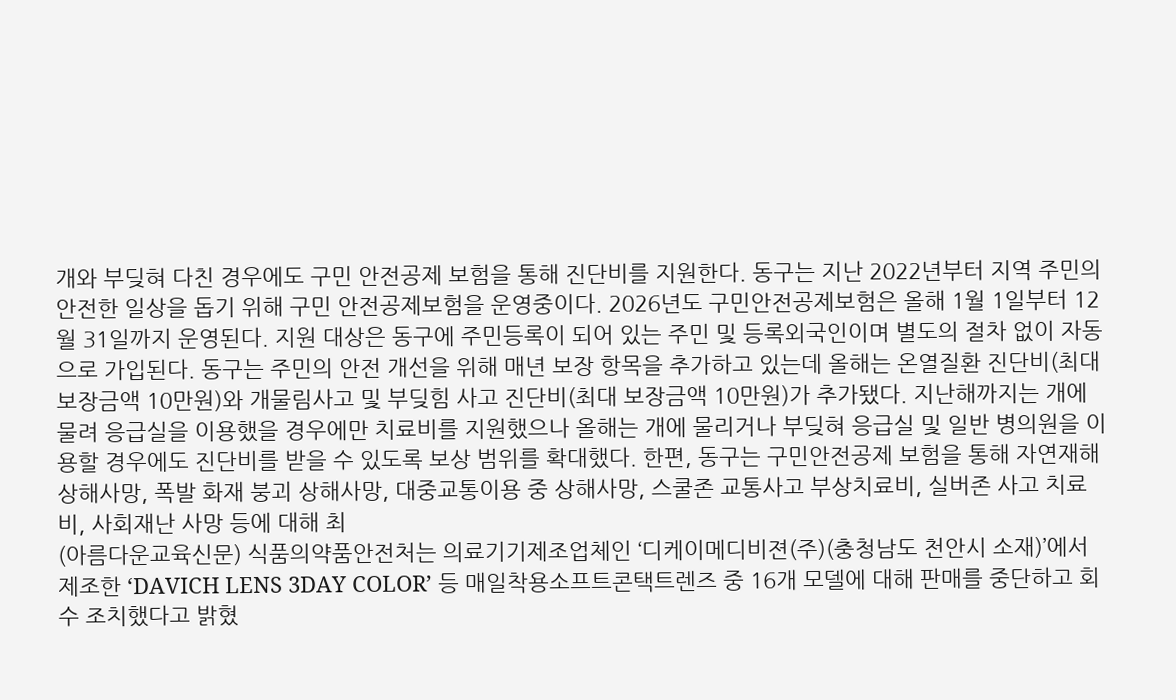개와 부딪혀 다친 경우에도 구민 안전공제 보험을 통해 진단비를 지원한다. 동구는 지난 2022년부터 지역 주민의 안전한 일상을 돕기 위해 구민 안전공제보험을 운영중이다. 2026년도 구민안전공제보험은 올해 1월 1일부터 12월 31일까지 운영된다. 지원 대상은 동구에 주민등록이 되어 있는 주민 및 등록외국인이며 별도의 절차 없이 자동으로 가입된다. 동구는 주민의 안전 개선을 위해 매년 보장 항목을 추가하고 있는데 올해는 온열질환 진단비(최대 보장금액 10만원)와 개물림사고 및 부딪힘 사고 진단비(최대 보장금액 10만원)가 추가됐다. 지난해까지는 개에 물려 응급실을 이용했을 경우에만 치료비를 지원했으나 올해는 개에 물리거나 부딪혀 응급실 및 일반 병의원을 이용할 경우에도 진단비를 받을 수 있도록 보상 범위를 확대했다. 한편, 동구는 구민안전공제 보험을 통해 자연재해 상해사망, 폭발 화재 붕괴 상해사망, 대중교통이용 중 상해사망, 스쿨존 교통사고 부상치료비, 실버존 사고 치료비, 사회재난 사망 등에 대해 최
(아름다운교육신문) 식품의약품안전처는 의료기기제조업체인 ‘디케이메디비젼(주)(충청남도 천안시 소재)’에서 제조한 ‘DAVICH LENS 3DAY COLOR’ 등 매일착용소프트콘택트렌즈 중 16개 모델에 대해 판매를 중단하고 회수 조치했다고 밝혔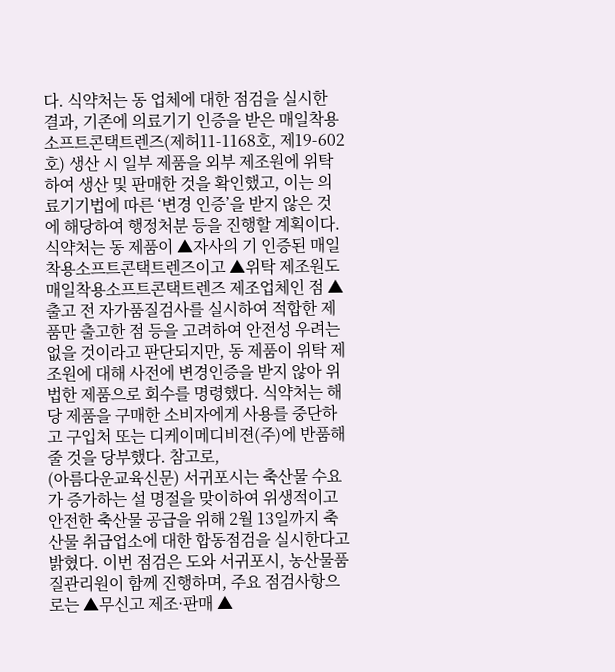다. 식약처는 동 업체에 대한 점검을 실시한 결과, 기존에 의료기기 인증을 받은 매일착용소프트콘택트렌즈(제허11-1168호, 제19-602호) 생산 시 일부 제품을 외부 제조원에 위탁하여 생산 및 판매한 것을 확인했고, 이는 의료기기법에 따른 ‘변경 인증’을 받지 않은 것에 해당하여 행정처분 등을 진행할 계획이다. 식약처는 동 제품이 ▲자사의 기 인증된 매일착용소프트콘택트렌즈이고 ▲위탁 제조원도 매일착용소프트콘택트렌즈 제조업체인 점 ▲출고 전 자가품질검사를 실시하여 적합한 제품만 출고한 점 등을 고려하여 안전성 우려는 없을 것이라고 판단되지만, 동 제품이 위탁 제조원에 대해 사전에 변경인증을 받지 않아 위법한 제품으로 회수를 명령했다. 식약처는 해당 제품을 구매한 소비자에게 사용를 중단하고 구입처 또는 디케이메디비젼(주)에 반품해 줄 것을 당부했다. 참고로,
(아름다운교육신문) 서귀포시는 축산물 수요가 증가하는 설 명절을 맞이하여 위생적이고 안전한 축산물 공급을 위해 2월 13일까지 축산물 취급업소에 대한 합동점검을 실시한다고 밝혔다. 이번 점검은 도와 서귀포시, 농산물품질관리원이 함께 진행하며, 주요 점검사항으로는 ▲무신고 제조·판매 ▲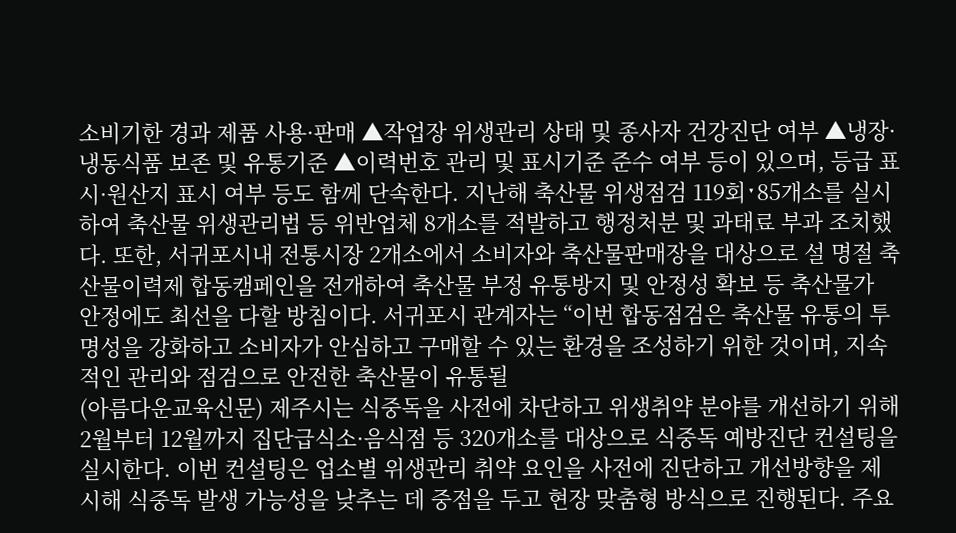소비기한 경과 제품 사용·판매 ▲작업장 위생관리 상태 및 종사자 건강진단 여부 ▲냉장·냉동식품 보존 및 유통기준 ▲이력번호 관리 및 표시기준 준수 여부 등이 있으며, 등급 표시·원산지 표시 여부 등도 함께 단속한다. 지난해 축산물 위생점검 119회ˑ85개소를 실시하여 축산물 위생관리법 등 위반업체 8개소를 적발하고 행정처분 및 과태료 부과 조치했다. 또한, 서귀포시내 전통시장 2개소에서 소비자와 축산물판매장을 대상으로 설 명절 축산물이력제 합동캠페인을 전개하여 축산물 부정 유통방지 및 안정성 확보 등 축산물가 안정에도 최선을 다할 방침이다. 서귀포시 관계자는 “이번 합동점검은 축산물 유통의 투명성을 강화하고 소비자가 안심하고 구매할 수 있는 환경을 조성하기 위한 것이며, 지속적인 관리와 점검으로 안전한 축산물이 유통될
(아름다운교육신문) 제주시는 식중독을 사전에 차단하고 위생취약 분야를 개선하기 위해 2월부터 12월까지 집단급식소·음식점 등 320개소를 대상으로 식중독 예방진단 컨설팅을 실시한다. 이번 컨설팅은 업소별 위생관리 취약 요인을 사전에 진단하고 개선방향을 제시해 식중독 발생 가능성을 낮추는 데 중점을 두고 현장 맞춤형 방식으로 진행된다. 주요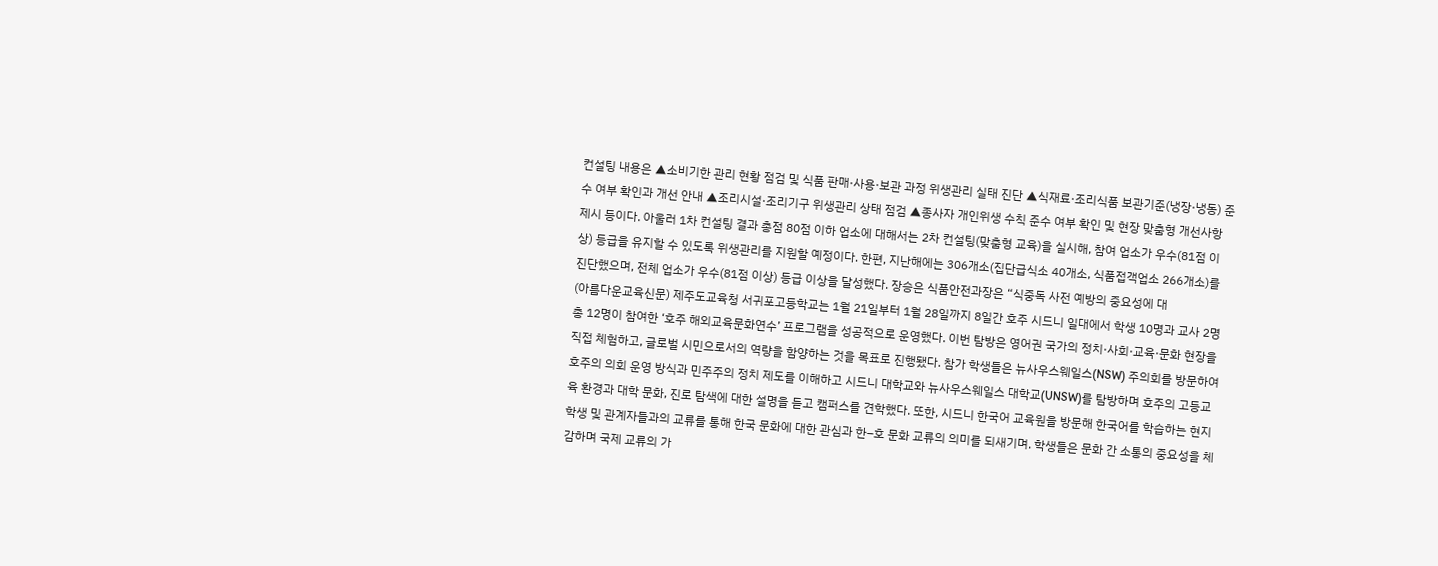컨설팅 내용은 ▲소비기한 관리 현황 점검 및 식품 판매·사용·보관 과정 위생관리 실태 진단 ▲식재료·조리식품 보관기준(냉장·냉동) 준수 여부 확인과 개선 안내 ▲조리시설·조리기구 위생관리 상태 점검 ▲종사자 개인위생 수칙 준수 여부 확인 및 현장 맞춤형 개선사항 제시 등이다. 아울러 1차 컨설팅 결과 총점 80점 이하 업소에 대해서는 2차 컨설팅(맞춤형 교육)을 실시해, 참여 업소가 우수(81점 이상) 등급을 유지할 수 있도록 위생관리를 지원할 예정이다. 한편, 지난해에는 306개소(집단급식소 40개소, 식품접객업소 266개소)를 진단했으며, 전체 업소가 우수(81점 이상) 등급 이상을 달성했다. 장승은 식품안전과장은 “식중독 사전 예방의 중요성에 대
(아름다운교육신문) 제주도교육청 서귀포고등학교는 1월 21일부터 1월 28일까지 8일간 호주 시드니 일대에서 학생 10명과 교사 2명 총 12명이 참여한 ‘호주 해외교육문화연수’ 프로그램을 성공적으로 운영했다. 이번 탐방은 영어권 국가의 정치·사회·교육·문화 현장을 직접 체험하고, 글로벌 시민으로서의 역량을 함양하는 것을 목표로 진행됐다. 참가 학생들은 뉴사우스웨일스(NSW) 주의회를 방문하여 호주의 의회 운영 방식과 민주주의 정치 제도를 이해하고 시드니 대학교와 뉴사우스웨일스 대학교(UNSW)를 탐방하며 호주의 고등교육 환경과 대학 문화, 진로 탐색에 대한 설명을 듣고 캠퍼스를 견학했다. 또한, 시드니 한국어 교육원을 방문해 한국어를 학습하는 현지 학생 및 관계자들과의 교류를 통해 한국 문화에 대한 관심과 한–호 문화 교류의 의미를 되새기며. 학생들은 문화 간 소통의 중요성을 체감하며 국제 교류의 가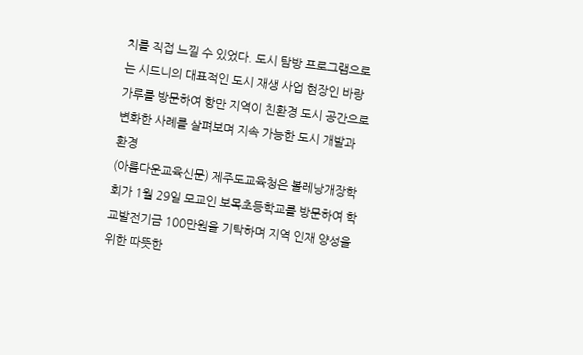치를 직접 느낄 수 있었다. 도시 탐방 프로그램으로는 시드니의 대표적인 도시 재생 사업 현장인 바랑가루를 방문하여 항만 지역이 친환경 도시 공간으로 변화한 사례를 살펴보며 지속 가능한 도시 개발과 환경
(아름다운교육신문) 제주도교육청은 볼레낭개장학회가 1월 29일 모교인 보목초등학교를 방문하여 학교발전기금 100만원을 기탁하며 지역 인재 양성을 위한 따뜻한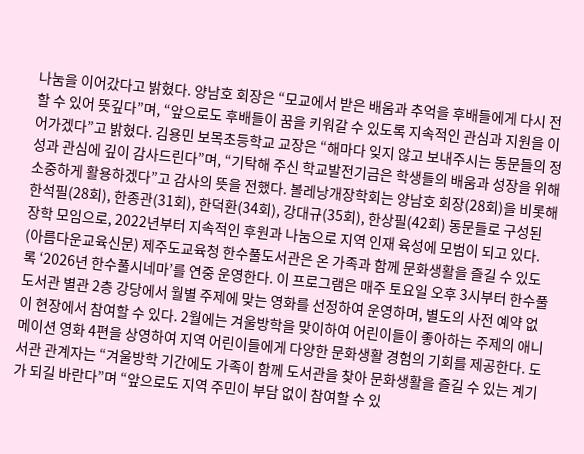나눔을 이어갔다고 밝혔다. 양남호 회장은 “모교에서 받은 배움과 추억을 후배들에게 다시 전할 수 있어 뜻깊다”며, “앞으로도 후배들이 꿈을 키워갈 수 있도록 지속적인 관심과 지원을 이어가겠다”고 밝혔다. 김용민 보목초등학교 교장은 “해마다 잊지 않고 보내주시는 동문들의 정성과 관심에 깊이 감사드린다”며, “기탁해 주신 학교발전기금은 학생들의 배움과 성장을 위해 소중하게 활용하겠다”고 감사의 뜻을 전했다. 볼레낭개장학회는 양남호 회장(28회)을 비롯해 한석필(28회), 한종관(31회), 한덕환(34회), 강대규(35회), 한상필(42회) 동문들로 구성된 장학 모임으로, 2022년부터 지속적인 후원과 나눔으로 지역 인재 육성에 모범이 되고 있다.
(아름다운교육신문) 제주도교육청 한수풀도서관은 온 가족과 함께 문화생활을 즐길 수 있도록 ‘2026년 한수풀시네마’를 연중 운영한다. 이 프로그램은 매주 토요일 오후 3시부터 한수풀도서관 별관 2층 강당에서 월별 주제에 맞는 영화를 선정하여 운영하며, 별도의 사전 예약 없이 현장에서 참여할 수 있다. 2월에는 겨울방학을 맞이하여 어린이들이 좋아하는 주제의 애니메이션 영화 4편을 상영하여 지역 어린이들에게 다양한 문화생활 경험의 기회를 제공한다. 도서관 관계자는 “겨울방학 기간에도 가족이 함께 도서관을 찾아 문화생활을 즐길 수 있는 계기가 되길 바란다”며 “앞으로도 지역 주민이 부담 없이 참여할 수 있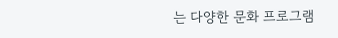는 다양한 문화 프로그램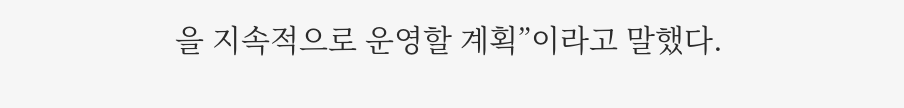을 지속적으로 운영할 계획”이라고 말했다.